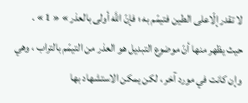لا تقدر إلّاعلى الطين فتيمّم به ؛ فإنّ اللَّه أولى بالعذر » « 1 » .
حيث يظهر منها أنّ موضوع التبديل هو العذر من التيمّم بالتراب ، وهي وإن كانت في مورد آخر ، لكن يمكن الاستشهاد بها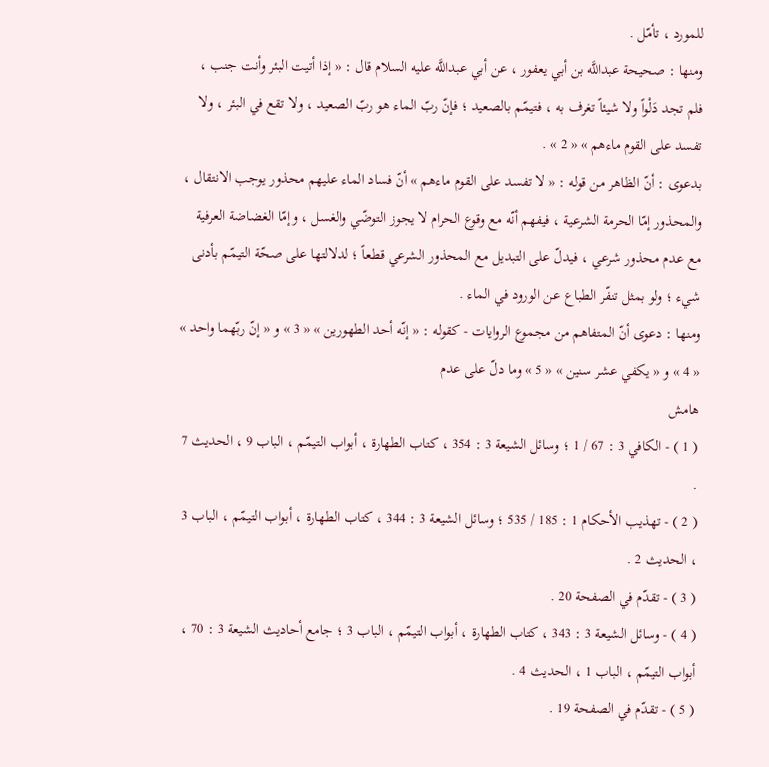للمورد ، تأمّل .
ومنها : صحيحة عبداللَّه بن أبي يعفور ، عن أبي عبداللَّه عليه السلام قال : « إذا أتيت البئر وأنت جنب ، فلم تجد دَلْواً ولا شيئاً تغرف به ، فتيمّم بالصعيد ؛ فإنّ ربّ الماء هو ربّ الصعيد ، ولا تقع في البئر ، ولا تفسد على القوم ماءهم » « 2 » .
بدعوى : أنّ الظاهر من قوله : « لا تفسد على القوم ماءهم » أنّ فساد الماء عليهم محذور يوجب الانتقال ، والمحذور إمّا الحرمة الشرعية ، فيفهم أنّه مع وقوع الحرام لا يجوز التوضّي والغسل ، وإمّا الغضاضة العرفية مع عدم محذور شرعي ، فيدلّ على التبديل مع المحذور الشرعي قطعاً ؛ لدلالتها على صحّة التيمّم بأدنى شيء ؛ ولو بمثل تنفّر الطباع عن الورود في الماء .
ومنها : دعوى أنّ المتفاهم من مجموع الروايات - كقوله : « إنّه أحد الطهورين » « 3 » و « إنّ ربّهما واحد » « 4 » و « يكفي عشر سنين » « 5 » وما دلّ على عدم
هامش
( 1 ) - الكافي 3 : 67 / 1 ؛ وسائل الشيعة 3 : 354 ، كتاب الطهارة ، أبواب التيمّم ، الباب 9 ، الحديث 7 .
( 2 ) - تهذيب الأحكام 1 : 185 / 535 ؛ وسائل الشيعة 3 : 344 ، كتاب الطهارة ، أبواب التيمّم ، الباب 3 ، الحديث 2 .
( 3 ) - تقدّم في الصفحة 20 .
( 4 ) - وسائل الشيعة 3 : 343 ، كتاب الطهارة ، أبواب التيمّم ، الباب 3 ؛ جامع أحاديث الشيعة 3 : 70 ، أبواب التيمّم ، الباب 1 ، الحديث 4 .
( 5 ) - تقدّم في الصفحة 19 .